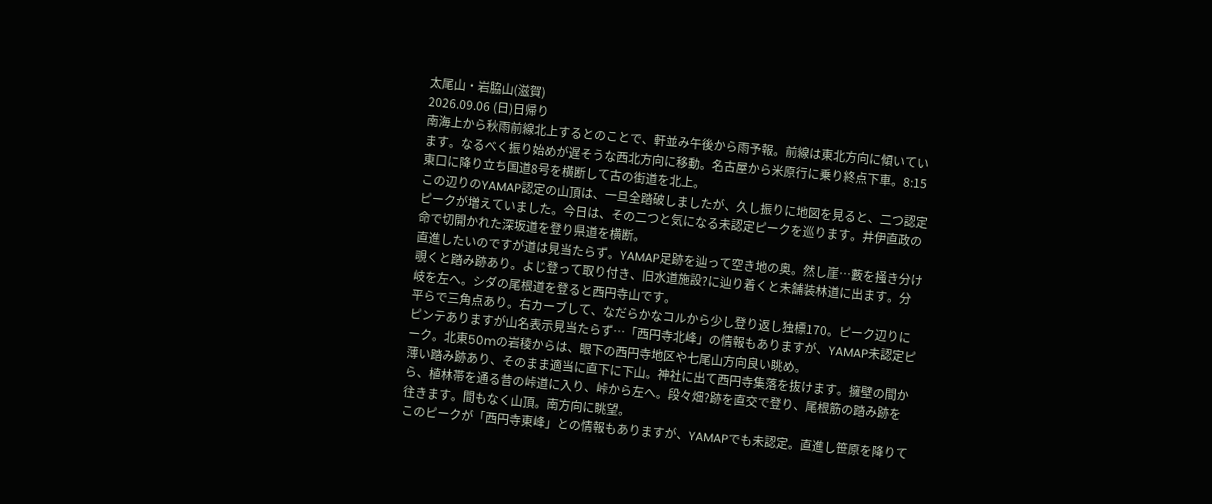太尾山・岩脇山(滋賀)
2026.09.06 (日)日帰り
南海上から秋雨前線北上するとのことで、軒並み午後から雨予報。前線は東北方向に傾いています。なるべく振り始めが遅そうな西北方向に移動。名古屋から米原行に乗り終点下車。8:15東口に降り立ち国道8号を横断して古の街道を北上。
この辺りのYAMAP認定の山頂は、一旦全踏破しましたが、久し振りに地図を見ると、二つ認定ピークが増えていました。今日は、その二つと気になる未認定ピークを巡ります。井伊直政の命で切開かれた深坂道を登り県道を横断。
直進したいのですが道は見当たらず。YAMAP足跡を辿って空き地の奥。然し崖…藪を掻き分け覗くと踏み跡あり。よじ登って取り付き、旧水道施設?に辿り着くと未舗装林道に出ます。分岐を左へ。シダの尾根道を登ると西円寺山です。
平らで三角点あり。右カーブして、なだらかなコルから少し登り返し独標170。ピーク辺りにピンテありますが山名表示見当たらず…「西円寺北峰」の情報もありますが、YAMAP未認定ピーク。北東50mの岩稜からは、眼下の西円寺地区や七尾山方向良い眺め。
薄い踏み跡あり、そのまま適当に直下に下山。神社に出て西円寺集落を抜けます。擁壁の間から、植林帯を通る昔の峠道に入り、峠から左へ。段々畑?跡を直交で登り、尾根筋の踏み跡を往きます。間もなく山頂。南方向に眺望。
このピークが「西円寺東峰」との情報もありますが、YAMAPでも未認定。直進し笹原を降りて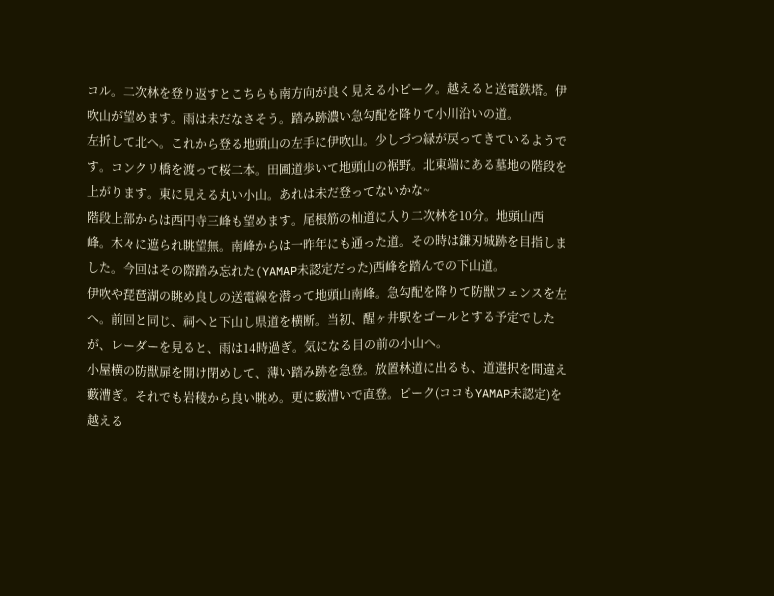コル。二次林を登り返すとこちらも南方向が良く見える小ピーク。越えると送電鉄塔。伊吹山が望めます。雨は未だなさそう。踏み跡濃い急勾配を降りて小川沿いの道。
左折して北へ。これから登る地頭山の左手に伊吹山。少しづつ緑が戻ってきているようです。コンクリ橋を渡って桜二本。田圃道歩いて地頭山の裾野。北東端にある墓地の階段を上がります。東に見える丸い小山。あれは未だ登ってないかな~
階段上部からは西円寺三峰も望めます。尾根筋の杣道に入り二次林を10分。地頭山西峰。木々に遮られ眺望無。南峰からは一昨年にも通った道。その時は鎌刃城跡を目指しました。今回はその際踏み忘れた(YAMAP未認定だった)西峰を踏んでの下山道。
伊吹や琵琶湖の眺め良しの送電線を潜って地頭山南峰。急勾配を降りて防獣フェンスを左へ。前回と同じ、祠へと下山し県道を横断。当初、醒ヶ井駅をゴールとする予定でしたが、レーダーを見ると、雨は14時過ぎ。気になる目の前の小山へ。
小屋横の防獣扉を開け閉めして、薄い踏み跡を急登。放置林道に出るも、道選択を間違え藪漕ぎ。それでも岩稜から良い眺め。更に藪漕いで直登。ピーク(ココもYAMAP未認定)を越える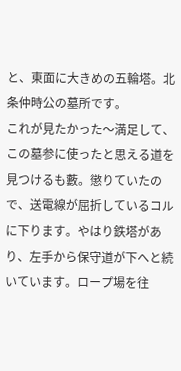と、東面に大きめの五輪塔。北条仲時公の墓所です。
これが見たかった〜満足して、この墓参に使ったと思える道を見つけるも藪。懲りていたので、送電線が屈折しているコルに下ります。やはり鉄塔があり、左手から保守道が下へと続いています。ロープ場を往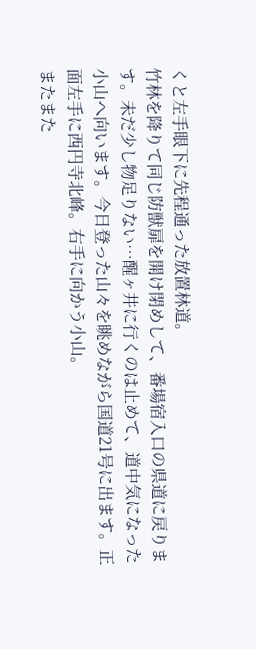くと左手眼下に先程通った放置林道。
竹林を降りて同じ防獣扉を開け閉めして、番場宿入口の県道に戻ります。未だ少し物足りない…醒ヶ井に行くのは止めて、道中気になった小山へ向います。今日登った山々を眺めながら国道21号に出ます。正面左手に西円寺北峰。右手に向かう小山。
またまた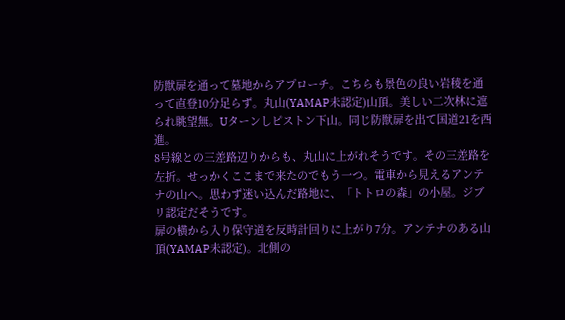防獣扉を通って墓地からアプローチ。こちらも景色の良い岩稜を通って直登10分足らず。丸山(YAMAP未認定)山頂。美しい二次林に遮られ眺望無。Uターンしピストン下山。同じ防獣扉を出て国道21を西進。
8号線との三差路辺りからも、丸山に上がれそうです。その三差路を左折。せっかくここまで来たのでもう一つ。電車から見えるアンテナの山へ。思わず迷い込んだ路地に、「トトロの森」の小屋。ジブリ認定だそうです。
扉の横から入り保守道を反時計回りに上がり7分。アンテナのある山頂(YAMAP未認定)。北側の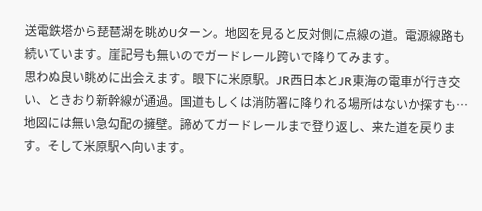送電鉄塔から琵琶湖を眺めUターン。地図を見ると反対側に点線の道。電源線路も続いています。崖記号も無いのでガードレール跨いで降りてみます。
思わぬ良い眺めに出会えます。眼下に米原駅。JR西日本とJR東海の電車が行き交い、ときおり新幹線が通過。国道もしくは消防署に降りれる場所はないか探すも…地図には無い急勾配の擁壁。諦めてガードレールまで登り返し、来た道を戻ります。そして米原駅へ向います。